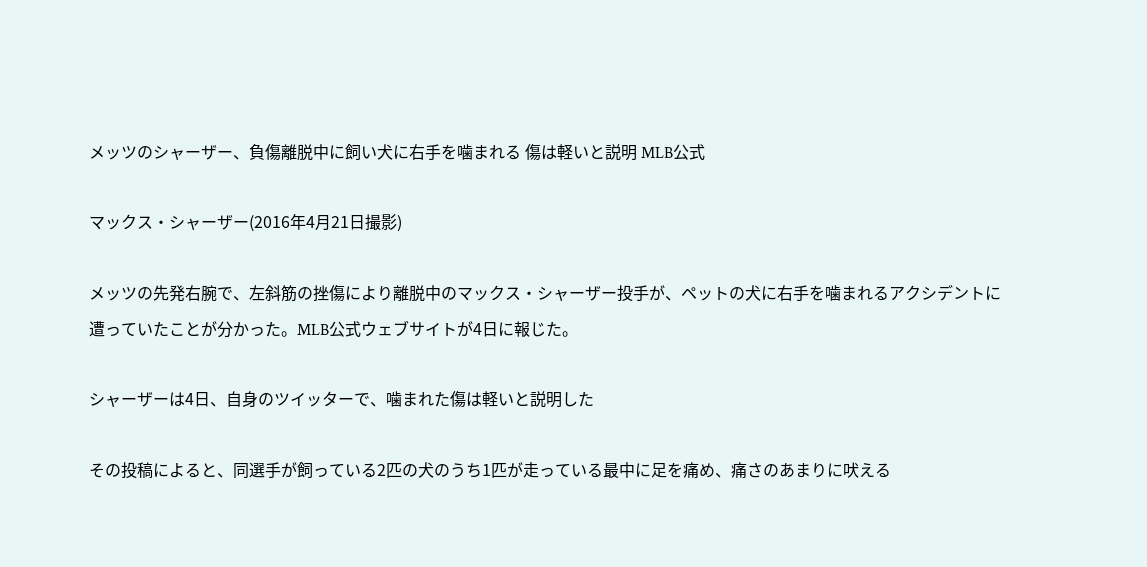メッツのシャーザー、負傷離脱中に飼い犬に右手を噛まれる 傷は軽いと説明 MLB公式

マックス・シャーザー(2016年4月21日撮影)

メッツの先発右腕で、左斜筋の挫傷により離脱中のマックス・シャーザー投手が、ペットの犬に右手を噛まれるアクシデントに遭っていたことが分かった。MLB公式ウェブサイトが4日に報じた。

シャーザーは4日、自身のツイッターで、噛まれた傷は軽いと説明した

その投稿によると、同選手が飼っている2匹の犬のうち1匹が走っている最中に足を痛め、痛さのあまりに吠える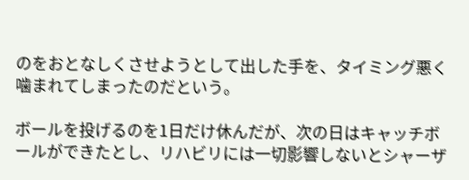のをおとなしくさせようとして出した手を、タイミング悪く噛まれてしまったのだという。

ボールを投げるのを1日だけ休んだが、次の日はキャッチボールができたとし、リハビリには一切影響しないとシャーザ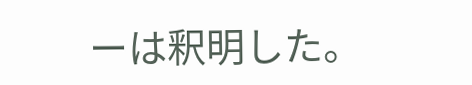ーは釈明した。